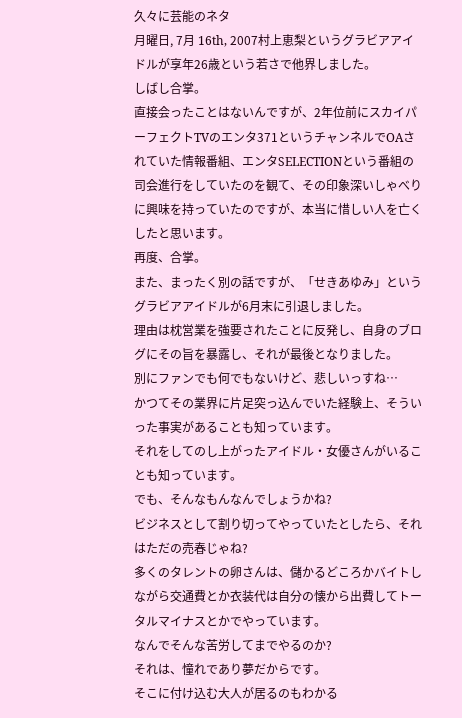久々に芸能のネタ
月曜日, 7月 16th, 2007村上恵梨というグラビアアイドルが享年26歳という若さで他界しました。
しばし合掌。
直接会ったことはないんですが、2年位前にスカイパーフェクトTVのエンタ371というチャンネルでOAされていた情報番組、エンタSELECTIONという番組の司会進行をしていたのを観て、その印象深いしゃべりに興味を持っていたのですが、本当に惜しい人を亡くしたと思います。
再度、合掌。
また、まったく別の話ですが、「せきあゆみ」というグラビアアイドルが6月末に引退しました。
理由は枕営業を強要されたことに反発し、自身のブログにその旨を暴露し、それが最後となりました。
別にファンでも何でもないけど、悲しいっすね…
かつてその業界に片足突っ込んでいた経験上、そういった事実があることも知っています。
それをしてのし上がったアイドル・女優さんがいることも知っています。
でも、そんなもんなんでしょうかね?
ビジネスとして割り切ってやっていたとしたら、それはただの売春じゃね?
多くのタレントの卵さんは、儲かるどころかバイトしながら交通費とか衣装代は自分の懐から出費してトータルマイナスとかでやっています。
なんでそんな苦労してまでやるのか?
それは、憧れであり夢だからです。
そこに付け込む大人が居るのもわかる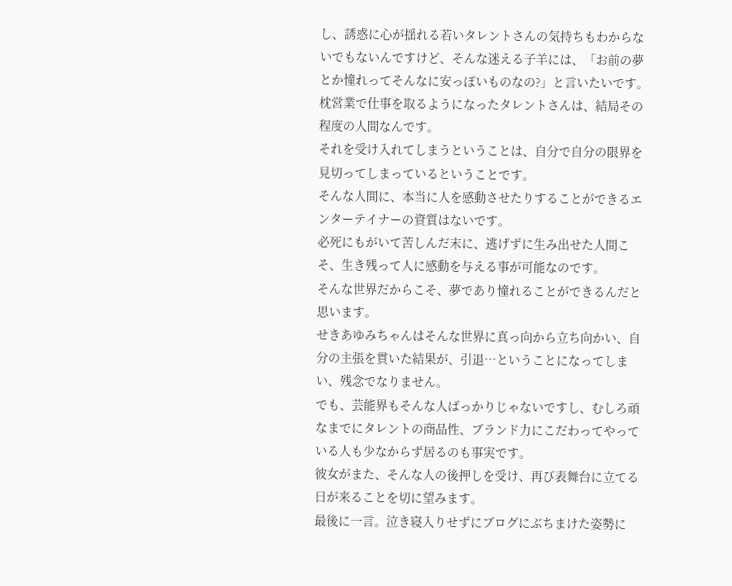し、誘惑に心が揺れる若いタレントさんの気持ちもわからないでもないんですけど、そんな迷える子羊には、「お前の夢とか憧れってそんなに安っぽいものなの?」と言いたいです。
枕営業で仕事を取るようになったタレントさんは、結局その程度の人間なんです。
それを受け入れてしまうということは、自分で自分の限界を見切ってしまっているということです。
そんな人間に、本当に人を感動させたりすることができるエンターテイナーの資質はないです。
必死にもがいて苦しんだ末に、逃げずに生み出せた人間こそ、生き残って人に感動を与える事が可能なのです。
そんな世界だからこそ、夢であり憧れることができるんだと思います。
せきあゆみちゃんはそんな世界に真っ向から立ち向かい、自分の主張を貫いた結果が、引退…ということになってしまい、残念でなりません。
でも、芸能界もそんな人ばっかりじゃないですし、むしろ頑なまでにタレントの商品性、ブランド力にこだわってやっている人も少なからず居るのも事実です。
彼女がまた、そんな人の後押しを受け、再び表舞台に立てる日が来ることを切に望みます。
最後に一言。泣き寝入りせずにブログにぶちまけた姿勢に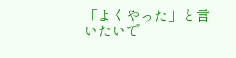「よくやった」と言いたいで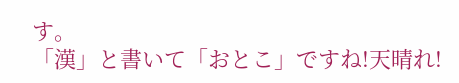す。
「漢」と書いて「おとこ」ですね!天晴れ!